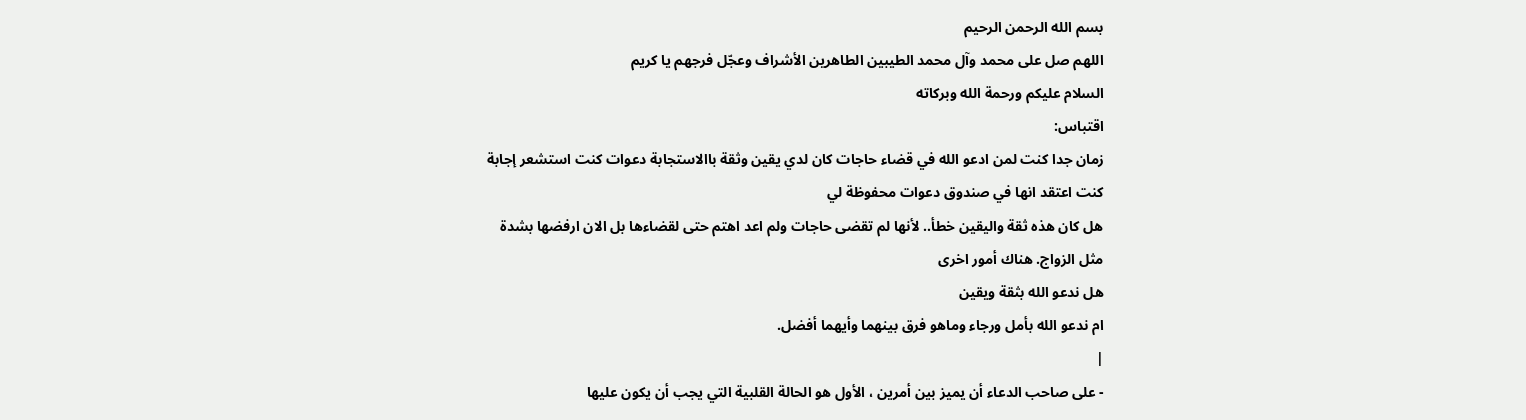بسم الله الرحمن الرحيم
اللهم صل على محمد وآل محمد الطيبين الطاهرين الأشراف وعجّل فرجهم يا كريم
السلام عليكم ورحمة الله وبركاته
اقتباس:
زمان جدا كنت لمن ادعو الله في قضاء حاجات كان لدي يقين وثقة باالاستجابة دعوات كنت استشعر إجابة
كنت اعتقد انها في صندوق دعوات محفوظة لي
هل كان هذه ثقة واليقين خطأ.. لأنها لم تقضى حاجات ولم اعد اهتم حتى لقضاءها بل الان ارفضها بشدة
مثل الزواج. هناك أمور اخرى
هل ندعو الله بثقة ويقين
ام ندعو الله بأمل ورجاء وماهو فرق بينهما وأيهما أفضل.
|
- على صاحب الدعاء أن يميز بين أمرين ، الأول هو الحالة القلبية التي يجب أن يكون عليها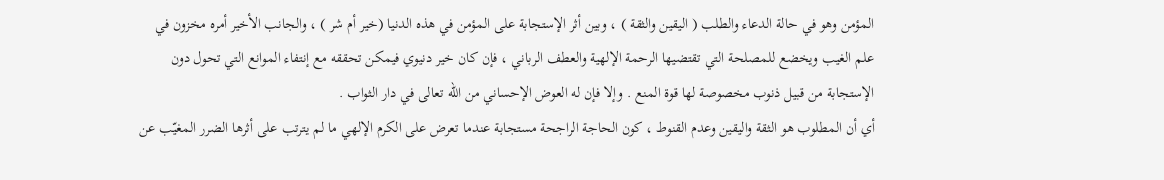المؤمن وهو في حالة الدعاء والطلب ( اليقين والثقة ) ، وبين أثر الإستجابة على المؤمن في هذه الدنيا (خير أم شر ) ، والجانب الأخير أمره مخزون في علم الغيب ويخضع للمصلحة التي تقتضيها الرحمة الإلهية والعطف الرباني ، فإن كان خير دنيوي فيمكن تحققه مع إنتفاء الموانع التي تحول دون الإستجابة من قبيل ذنوب مخصوصة لها قوة المنع . وإلا فإن له العوض الإحساني من الله تعالى في دار الثواب .
أي أن المطلوب هو الثقة واليقين وعدم القنوط ، كون الحاجة الراجحة مستجابة عندما تعرض على الكرم الإلهي ما لم يترتب على أثرها الضرر المغيّب عن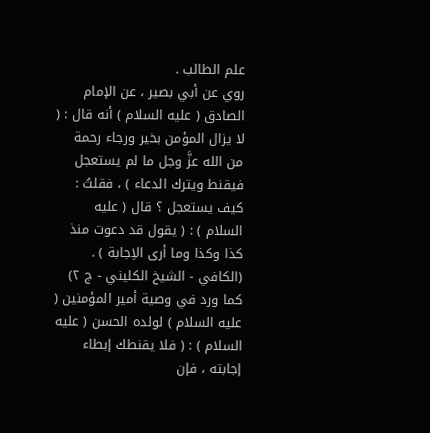علم الطالب .
روي عن أبي بصير ، عن الإمام الصادق ( عليه السلام ) أنه قال : ( لا يزال المؤمن بخير ورجاء رحمة من الله عزَّ وجل ما لم يستعجل فيقنط ويترك الدعاء ) ، فقلتُ : كيف يستعجل ؟ قال ( عليه السلام ) : ( يقول قد دعوت منذ كذا وكذا وما أرى الاِجابة ) . (الكافي - الشيخ الكليني - ج ٢)
كما ورد في وصية أمير المؤمنين ( عليه السلام ) لولده الحسن ( عليه السلام ) : ( فلا يقنطك إبطاء إجابته ، فإن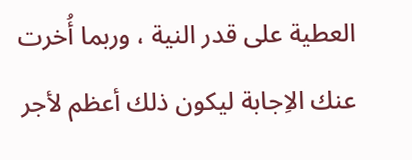العطية على قدر النية ، وربما أُخرت عنك الاِجابة ليكون ذلك أعظم لأجر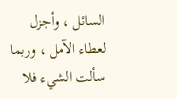السائل ، وأجزل لعطاء الآمل ، وربما سألت الشيء فلا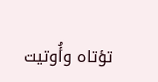تؤتاه وأُوتيت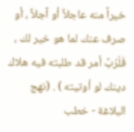خيراً منه عاجلاً أو آجلاً ، أو صرف عنك لما هو خير لك ، فَلَرُبَّ أمر قد طلبته فيه هلاك دينك لو أوتيته ) . (نهج البلاغة - خطب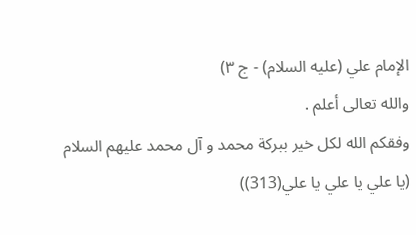الإمام علي (عليه السلام) - ج ٣)
والله تعالى أعلم .
وفقكم الله لكل خير ببركة محمد و آل محمد عليهم السلام
(يا علي يا علي يا علي(313))